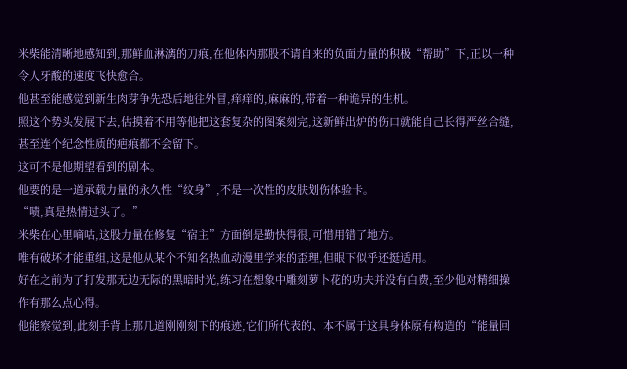米柴能清晰地感知到,那鲜血淋漓的刀痕,在他体内那股不请自来的负面力量的积极“帮助”下,正以一种令人牙酸的速度飞快愈合。
他甚至能感觉到新生肉芽争先恐后地往外冒,痒痒的,麻麻的,带着一种诡异的生机。
照这个势头发展下去,估摸着不用等他把这套复杂的图案刻完,这新鲜出炉的伤口就能自己长得严丝合缝,甚至连个纪念性质的疤痕都不会留下。
这可不是他期望看到的剧本。
他要的是一道承载力量的永久性“纹身”,不是一次性的皮肤划伤体验卡。
“啧,真是热情过头了。”
米柴在心里嘀咕,这股力量在修复“宿主”方面倒是勤快得很,可惜用错了地方。
唯有破坏才能重组,这是他从某个不知名热血动漫里学来的歪理,但眼下似乎还挺适用。
好在之前为了打发那无边无际的黑暗时光,练习在想象中雕刻萝卜花的功夫并没有白费,至少他对精细操作有那么点心得。
他能察觉到,此刻手背上那几道刚刚刻下的痕迹,它们所代表的、本不属于这具身体原有构造的“能量回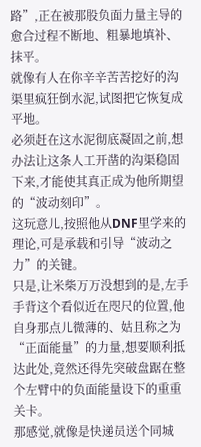路”,正在被那股负面力量主导的愈合过程不断地、粗暴地填补、抹平。
就像有人在你辛辛苦苦挖好的沟渠里疯狂倒水泥,试图把它恢复成平地。
必须赶在这水泥彻底凝固之前,想办法让这条人工开凿的沟渠稳固下来,才能使其真正成为他所期望的“波动刻印”。
这玩意儿,按照他从DNF里学来的理论,可是承载和引导“波动之力”的关键。
只是,让米柴万万没想到的是,左手手背这个看似近在咫尺的位置,他自身那点儿微薄的、姑且称之为“正面能量”的力量,想要顺利抵达此处,竟然还得先突破盘踞在整个左臂中的负面能量设下的重重关卡。
那感觉,就像是快递员送个同城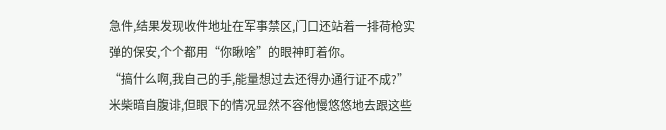急件,结果发现收件地址在军事禁区,门口还站着一排荷枪实弹的保安,个个都用“你瞅啥”的眼神盯着你。
“搞什么啊,我自己的手,能量想过去还得办通行证不成?”
米柴暗自腹诽,但眼下的情况显然不容他慢悠悠地去跟这些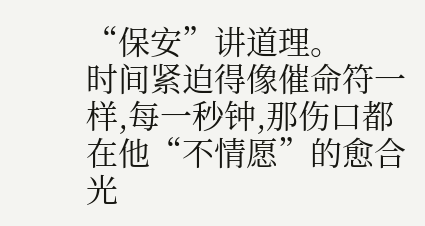“保安”讲道理。
时间紧迫得像催命符一样,每一秒钟,那伤口都在他“不情愿”的愈合光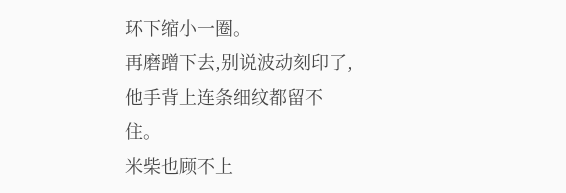环下缩小一圈。
再磨蹭下去,别说波动刻印了,他手背上连条细纹都留不住。
米柴也顾不上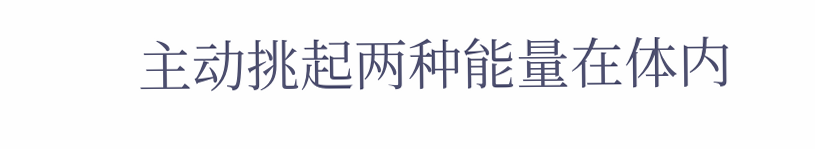主动挑起两种能量在体内